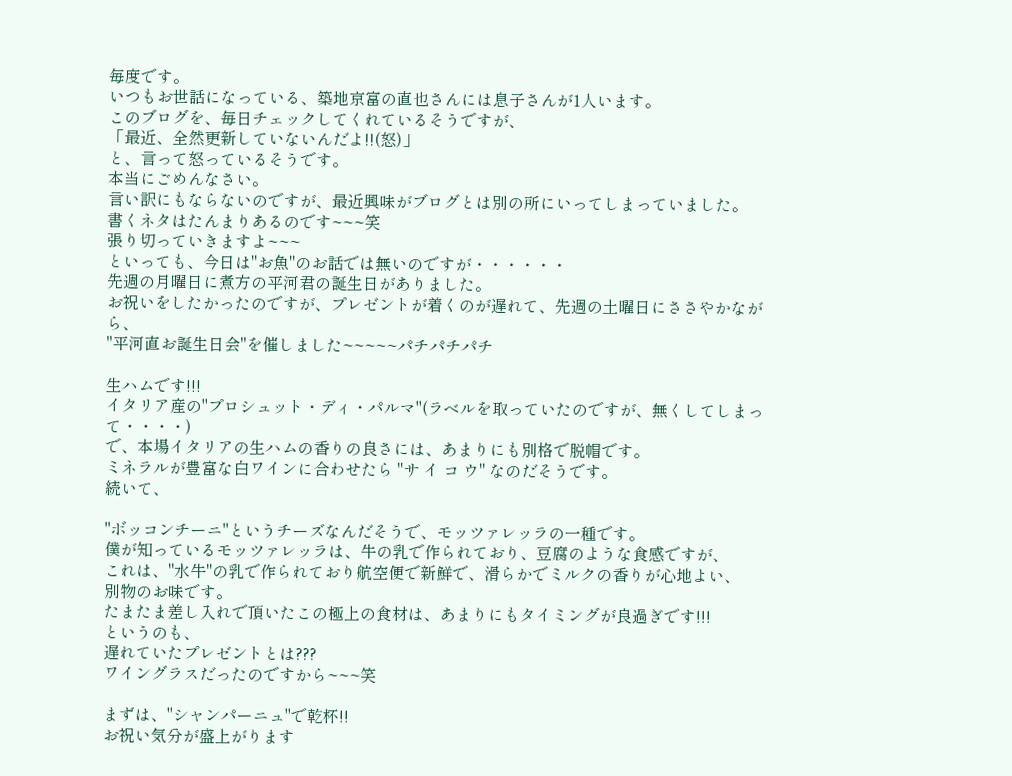毎度です。
いつもお世話になっている、築地京富の直也さんには息子さんが1人います。
このブログを、毎日チェックしてくれているそうですが、
「最近、全然更新していないんだよ!!(怒)」
と、言って怒っているそうです。
本当にごめんなさい。
言い訳にもならないのですが、最近興味がブログとは別の所にいってしまっていました。
書くネタはたんまりあるのです~~~笑
張り切っていきますよ~~~
といっても、今日は"お魚"のお話では無いのですが・・・・・・
先週の月曜日に煮方の平河君の誕生日がありました。
お祝いをしたかったのですが、プレゼントが着くのが遅れて、先週の土曜日にささやかながら、
"平河直お誕生日会"を催しました~~~~~パチパチパチ

生ハムです!!!
イタリア産の"プロシュット・ディ・パルマ"(ラベルを取っていたのですが、無くしてしまって・・・・)
で、本場イタリアの生ハムの香りの良さには、あまりにも別格で脱帽です。
ミネラルが豊富な白ワインに合わせたら "サ イ コ ウ" なのだそうです。
続いて、

"ボッコンチーニ"というチーズなんだそうで、モッツァレッラの一種です。
僕が知っているモッツァレッラは、牛の乳で作られており、豆腐のような食感ですが、
これは、"水牛"の乳で作られており航空便で新鮮で、滑らかでミルクの香りが心地よい、
別物のお味です。
たまたま差し入れで頂いたこの極上の食材は、あまりにもタイミングが良過ぎです!!!
というのも、
遅れていたプレゼントとは???
ワイングラスだったのですから~~~笑

まずは、"シャンパーニュ"で乾杯!!
お祝い気分が盛上がります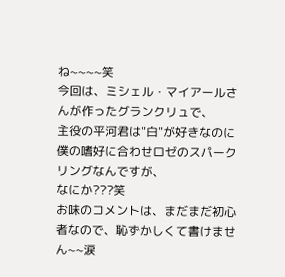ね~~~~笑
今回は、ミシェル・マイアールさんが作ったグランクリュで、
主役の平河君は"白"が好きなのに
僕の嗜好に合わせロゼのスパークリングなんですが、
なにか???笑
お味のコメントは、まだまだ初心者なので、恥ずかしくて書けません~~涙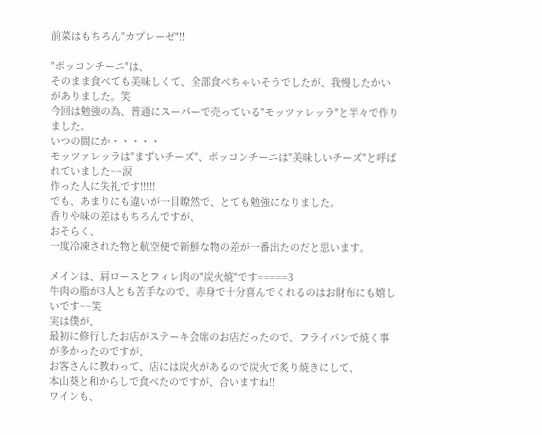前菜はもちろん"カプレーゼ"!!

"ボッコンチーニ"は、
そのまま食べても美味しくて、全部食べちゃいそうでしたが、我慢したかいがありました。笑
今回は勉強の為、普通にスーパーで売っている"モッツァレッラ"と半々で作りました。
いつの間にか・・・・・
モッツァレッラは"まずいチーズ"、ボッコンチーニは"美味しいチーズ"と呼ばれていました~~涙
作った人に失礼です!!!!!
でも、あまりにも違いが一目瞭然で、とても勉強になりました。
香りや味の差はもちろんですが、
おそらく、
一度冷凍された物と航空便で新鮮な物の差が一番出たのだと思います。

メインは、肩ロースとフィレ肉の"炭火焼"です=====3
牛肉の脂が3人とも苦手なので、赤身で十分喜んでくれるのはお財布にも嬉しいです~~笑
実は僕が、
最初に修行したお店がステーキ会席のお店だったので、フライパンで焼く事が多かったのですが、
お客さんに教わって、店には炭火があるので炭火で炙り焼きにして、
本山葵と和からしで食べたのですが、合いますね!!
ワインも、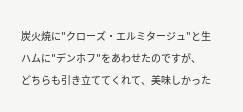炭火焼に"クローズ・エルミタージュ"と生ハムに"デンホフ"をあわせたのですが、
どちらも引き立ててくれて、美味しかった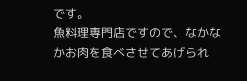です。
魚料理専門店ですので、なかなかお肉を食べさせてあげられ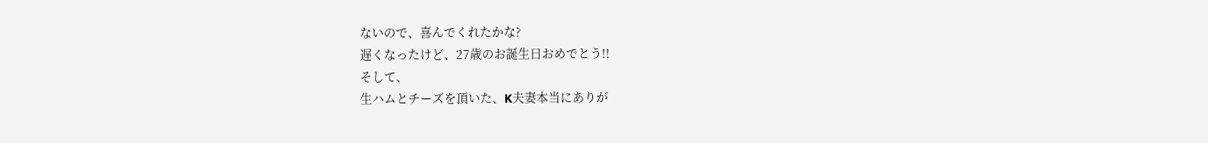ないので、喜んでくれたかな?
遅くなったけど、27歳のお誕生日おめでとう!!
そして、
生ハムとチーズを頂いた、K夫妻本当にありが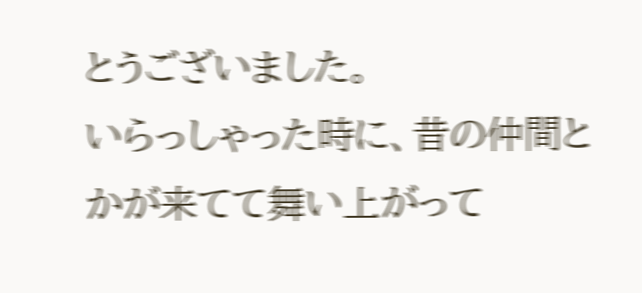とうございました。
いらっしゃった時に、昔の仲間とかが来てて舞い上がって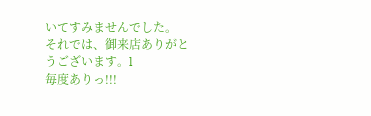いてすみませんでした。
それでは、御来店ありがとうございます。l
毎度ありっ!!!